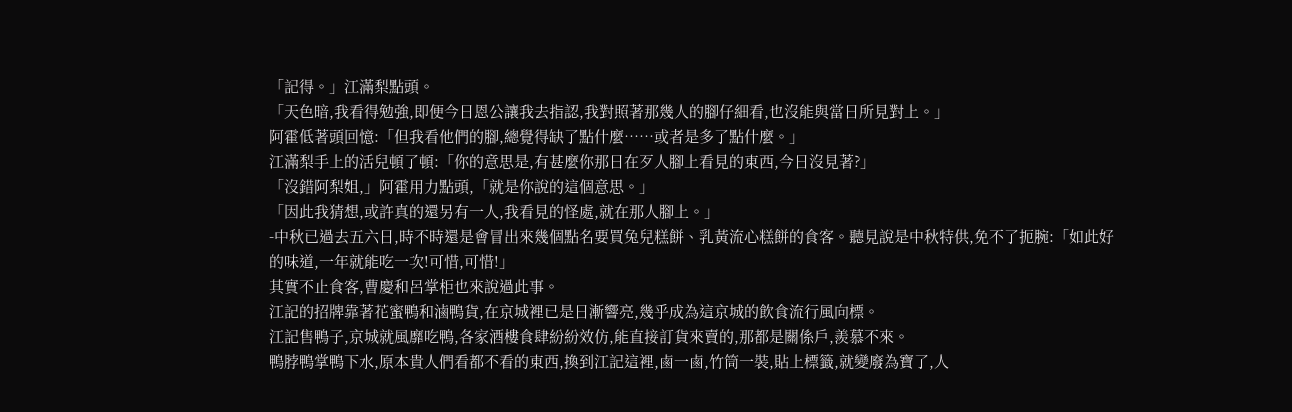「記得。」江滿梨點頭。
「天色暗,我看得勉強,即便今日恩公讓我去指認,我對照著那幾人的腳仔細看,也沒能與當日所見對上。」
阿霍低著頭回憶:「但我看他們的腳,總覺得缺了點什麼……或者是多了點什麼。」
江滿梨手上的活兒頓了頓:「你的意思是,有甚麼你那日在歹人腳上看見的東西,今日沒見著?」
「沒錯阿梨姐,」阿霍用力點頭,「就是你說的這個意思。」
「因此我猜想,或許真的還另有一人,我看見的怪處,就在那人腳上。」
-中秋已過去五六日,時不時還是會冒出來幾個點名要買兔兒糕餅、乳黃流心糕餅的食客。聽見說是中秋特供,免不了扼腕:「如此好的味道,一年就能吃一次!可惜,可惜!」
其實不止食客,曹慶和呂掌柜也來說過此事。
江記的招牌靠著花蜜鴨和滷鴨貨,在京城裡已是日漸響亮,幾乎成為這京城的飲食流行風向標。
江記售鴨子,京城就風靡吃鴨,各家酒樓食肆紛紛效仿,能直接訂貨來賣的,那都是關係戶,羨慕不來。
鴨脖鴨掌鴨下水,原本貴人們看都不看的東西,換到江記這裡,鹵一鹵,竹筒一裝,貼上標籤,就變廢為寶了,人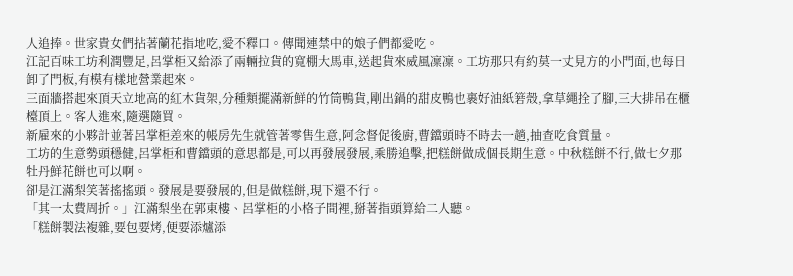人追捧。世家貴女們拈著蘭花指地吃,愛不釋口。傳聞連禁中的娘子們都愛吃。
江記百味工坊利潤豐足,呂掌柜又給添了兩輛拉貨的寬棚大馬車,送起貨來威風凜凜。工坊那只有約莫一丈見方的小門面,也每日卸了門板,有模有樣地營業起來。
三面牆搭起來頂天立地高的紅木貨架,分種類擺滿新鮮的竹筒鴨貨,剛出鍋的甜皮鴨也裹好油紙箬殼,拿草繩拴了腳,三大排吊在櫃檯頂上。客人進來,隨選隨買。
新雇來的小夥計並著呂掌柜差來的帳房先生就管著零售生意,阿念督促後廚,曹鐺頭時不時去一趟,抽查吃食質量。
工坊的生意勢頭穩健,呂掌柜和曹鐺頭的意思都是,可以再發展發展,乘勝追擊,把糕餅做成個長期生意。中秋糕餅不行,做七夕那牡丹鮮花餅也可以啊。
卻是江滿梨笑著搖搖頭。發展是要發展的,但是做糕餅,現下還不行。
「其一太費周折。」江滿梨坐在郭東樓、呂掌柜的小格子間裡,掰著指頭算給二人聽。
「糕餅製法複雜,要包要烤,便要添爐添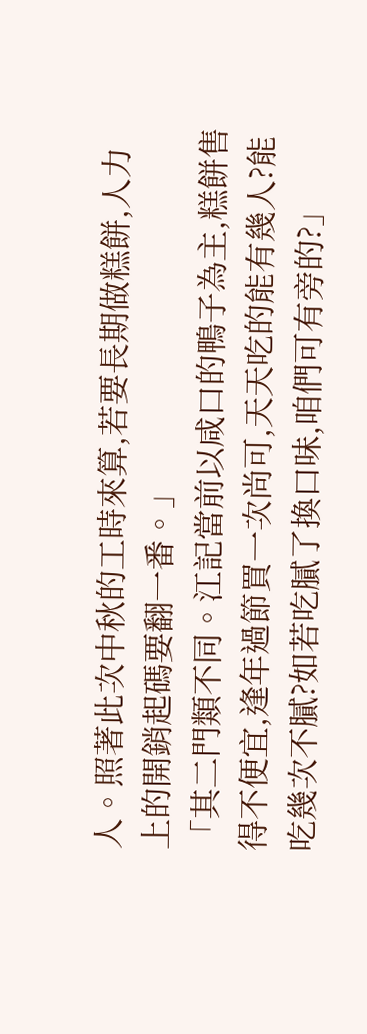人。照著此次中秋的工時來算,若要長期做糕餅,人力上的開銷起碼要翻一番。」
「其二門類不同。江記當前以咸口的鴨子為主,糕餅售得不便宜,逢年過節買一次尚可,天天吃的能有幾人?能吃幾次不膩?如若吃膩了換口味,咱們可有旁的?」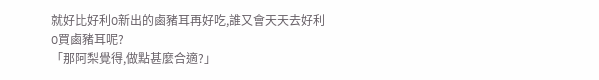就好比好利O新出的鹵豬耳再好吃,誰又會天天去好利O買鹵豬耳呢?
「那阿梨覺得,做點甚麼合適?」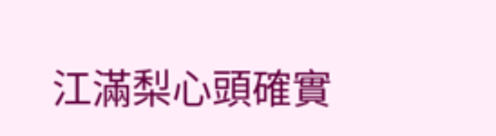江滿梨心頭確實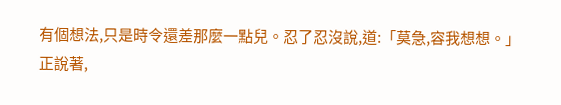有個想法,只是時令還差那麼一點兒。忍了忍沒說,道:「莫急,容我想想。」
正說著,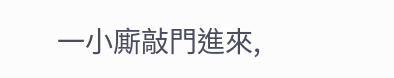一小廝敲門進來,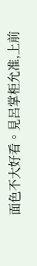面色不大好看。見呂掌柜允准,上前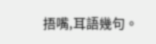捂嘴,耳語幾句。